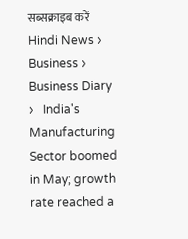सब्सक्राइब करें
Hindi News ›   Business ›   Business Diary ›   India's Manufacturing Sector boomed in May; growth rate reached a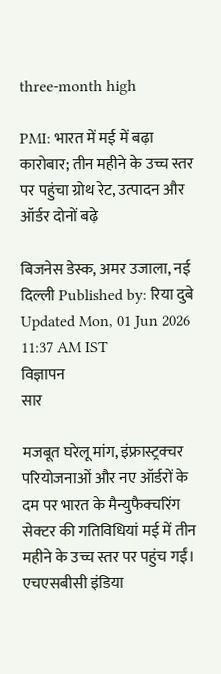three-month high

PMI: भारत में मई में बढ़ा कारोबार; तीन महीने के उच्च स्तर पर पहुंचा ग्रोथ रेट, उत्पादन और ऑर्डर दोनों बढ़े

बिजनेस डेस्क, अमर उजाला, नई दिल्ली Published by: रिया दुबे Updated Mon, 01 Jun 2026 11:37 AM IST
विज्ञापन
सार

मजबूत घरेलू मांग, इंफ्रास्ट्रक्चर परियोजनाओं और नए ऑर्डरों के दम पर भारत के मैन्युफैक्चरिंग सेक्टर की गतिविधियां मई में तीन महीने के उच्च स्तर पर पहुंच गईं। एचएसबीसी इंडिया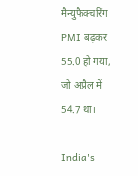मैन्युफैक्चरिंग PMI बढ़कर 55.0 हो गया, जो अप्रैल में 54.7 था।

India's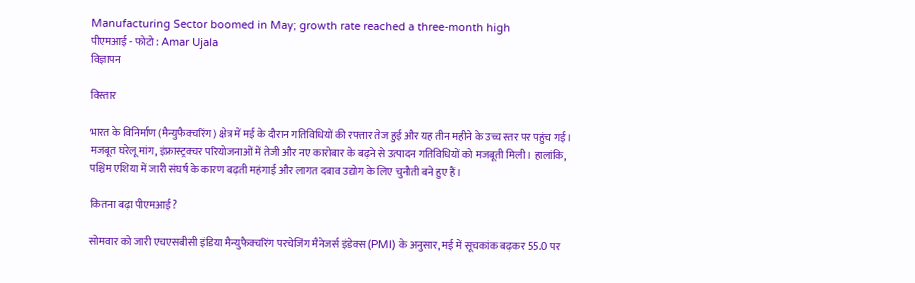Manufacturing Sector boomed in May; growth rate reached a three-month high
पीएमआई - फोटो : Amar Ujala
विज्ञापन

विस्तार

भारत के विनिर्माण (मैन्युफैक्चरिंग) क्षेत्र में मई के दौरान गतिविधियों की रफ्तार तेज हुई और यह तीन महीने के उच्च स्तर पर पहुंच गई। मजबूत घरेलू मांग, इंफ्रास्ट्रक्चर परियोजनाओं में तेजी और नए कारोबार के बढ़ने से उत्पादन गतिविधियों को मजबूती मिली। हालांकि, पश्चिम एशिया में जारी संघर्ष के कारण बढ़ती महंगाई और लागत दबाव उद्योग के लिए चुनौती बने हुए हैं।

कितना बढ़ा पीएमआई?

सोमवार को जारी एचएसबीसी इंडिया मैन्युफैक्चरिंग परचेजिंग मैनेजर्स इंडेक्स (PMI) के अनुसार, मई में सूचकांक बढ़कर 55.0 पर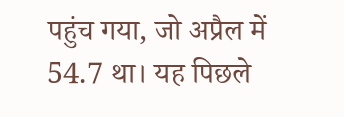पहुंच गया, जो अप्रैल में 54.7 था। यह पिछले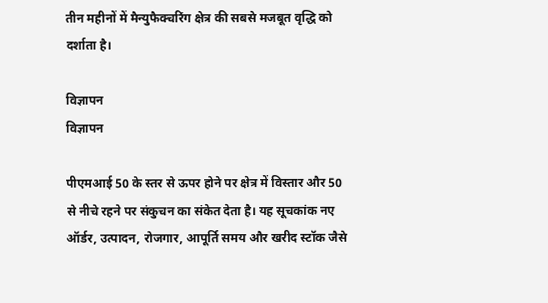तीन महीनों में मैन्युफैक्चरिंग क्षेत्र की सबसे मजबूत वृद्धि को दर्शाता है।

विज्ञापन
विज्ञापन

पीएमआई 50 के स्तर से ऊपर होने पर क्षेत्र में विस्तार और 50 से नीचे रहने पर संकुचन का संकेत देता है। यह सूचकांक नए ऑर्डर, उत्पादन, रोजगार, आपूर्ति समय और खरीद स्टॉक जैसे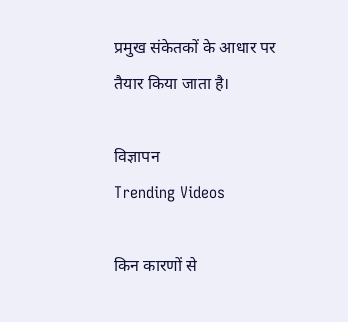प्रमुख संकेतकों के आधार पर तैयार किया जाता है।

विज्ञापन
Trending Videos

किन कारणों से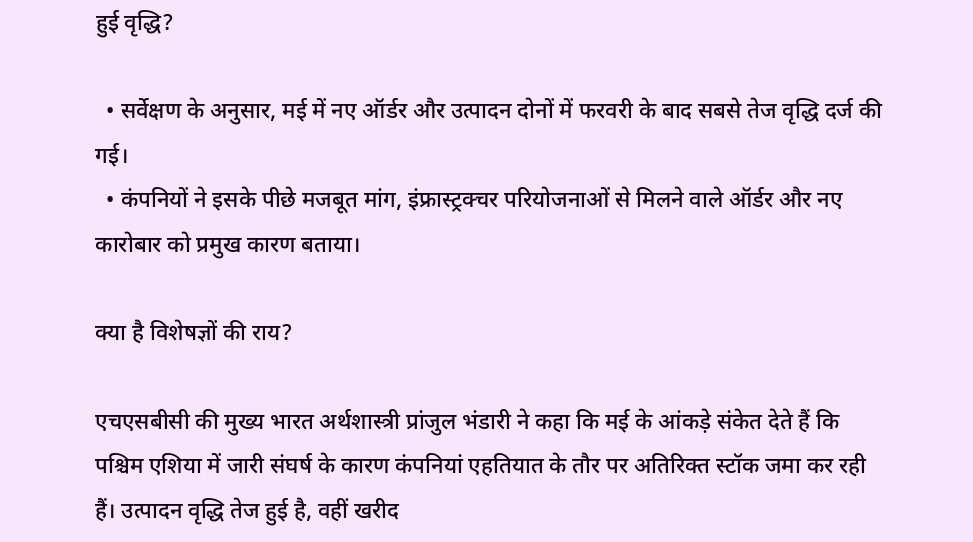हुई वृद्धि?

  • सर्वेक्षण के अनुसार, मई में नए ऑर्डर और उत्पादन दोनों में फरवरी के बाद सबसे तेज वृद्धि दर्ज की गई।
  • कंपनियों ने इसके पीछे मजबूत मांग, इंफ्रास्ट्रक्चर परियोजनाओं से मिलने वाले ऑर्डर और नए कारोबार को प्रमुख कारण बताया।

क्या है विशेषज्ञों की राय?

एचएसबीसी की मुख्य भारत अर्थशास्त्री प्रांजुल भंडारी ने कहा कि मई के आंकड़े संकेत देते हैं कि पश्चिम एशिया में जारी संघर्ष के कारण कंपनियां एहतियात के तौर पर अतिरिक्त स्टॉक जमा कर रही हैं। उत्पादन वृद्धि तेज हुई है, वहीं खरीद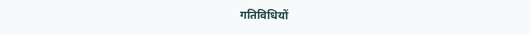गतिविधियों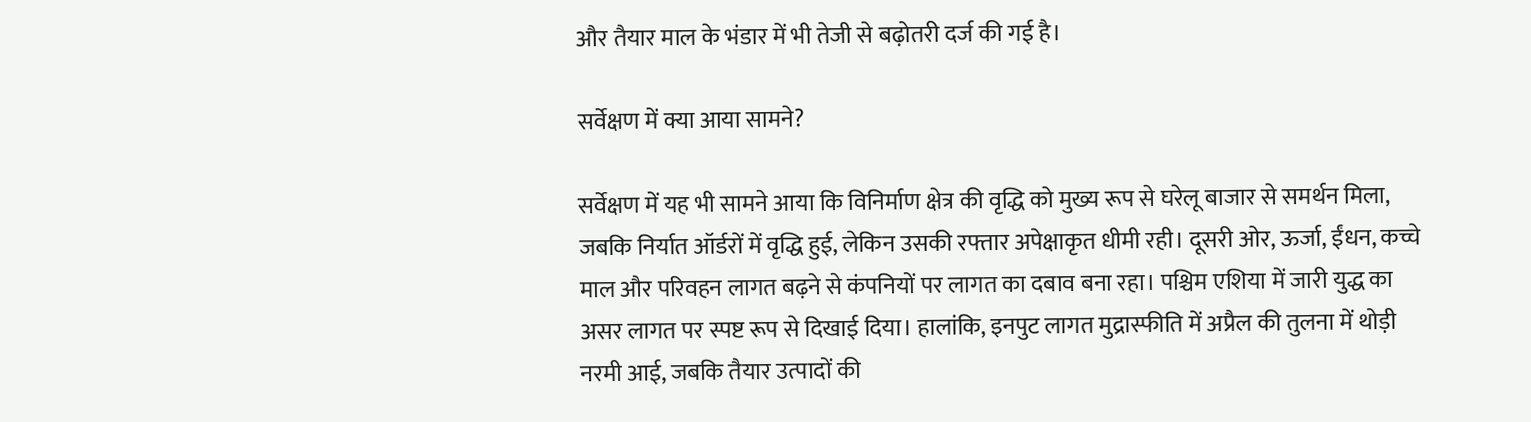और तैयार माल के भंडार में भी तेजी से बढ़ोतरी दर्ज की गई है।

सर्वेक्षण में क्या आया सामने?

सर्वेक्षण में यह भी सामने आया कि विनिर्माण क्षेत्र की वृद्धि को मुख्य रूप से घरेलू बाजार से समर्थन मिला, जबकि निर्यात ऑर्डरों में वृद्धि हुई, लेकिन उसकी रफ्तार अपेक्षाकृत धीमी रही। दूसरी ओर, ऊर्जा, ईंधन, कच्चे माल और परिवहन लागत बढ़ने से कंपनियों पर लागत का दबाव बना रहा। पश्चिम एशिया में जारी युद्ध का असर लागत पर स्पष्ट रूप से दिखाई दिया। हालांकि, इनपुट लागत मुद्रास्फीति में अप्रैल की तुलना में थोड़ी नरमी आई, जबकि तैयार उत्पादों की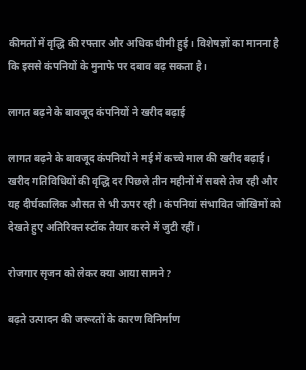कीमतों में वृद्धि की रफ्तार और अधिक धीमी हुई। विशेषज्ञों का मानना है कि इससे कंपनियों के मुनाफे पर दबाव बढ़ सकता है।

लागत बढ़ने के बावजूद कंपनियों ने खरीद बढ़ाई

लागत बढ़ने के बावजूद कंपनियों ने मई में कच्चे माल की खरीद बढ़ाई। खरीद गतिविधियों की वृद्धि दर पिछले तीन महीनों में सबसे तेज रही और यह दीर्घकालिक औसत से भी ऊपर रही। कंपनियां संभावित जोखिमों को देखते हुए अतिरिक्त स्टॉक तैयार करने में जुटी रहीं।

रोजगार सृजन को लेकर क्या आया सामने?

बढ़ते उत्पादन की जरूरतों के कारण विनिर्माण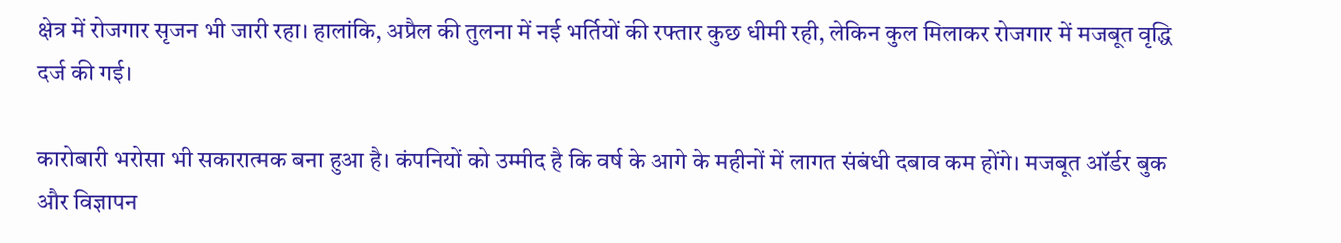क्षेत्र में रोजगार सृजन भी जारी रहा। हालांकि, अप्रैल की तुलना में नई भर्तियों की रफ्तार कुछ धीमी रही, लेकिन कुल मिलाकर रोजगार में मजबूत वृद्धि दर्ज की गई।

कारोबारी भरोसा भी सकारात्मक बना हुआ है। कंपनियों को उम्मीद है कि वर्ष के आगे के महीनों में लागत संबंधी दबाव कम होंगे। मजबूत ऑर्डर बुक और विज्ञापन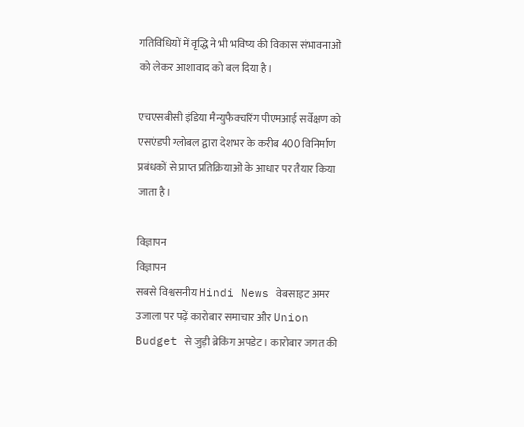गतिविधियों में वृद्धि ने भी भविष्य की विकास संभावनाओं को लेकर आशावाद को बल दिया है।

एचएसबीसी इंडिया मैन्युफैक्चरिंग पीएमआई सर्वेक्षण को एसएंडपी ग्लोबल द्वारा देशभर के करीब 400 विनिर्माण प्रबंधकों से प्राप्त प्रतिक्रियाओं के आधार पर तैयार किया जाता है।

विज्ञापन
विज्ञापन
सबसे विश्वसनीय Hindi News वेबसाइट अमर उजाला पर पढ़ें कारोबार समाचार और Union Budget से जुड़ी ब्रेकिंग अपडेट। कारोबार जगत की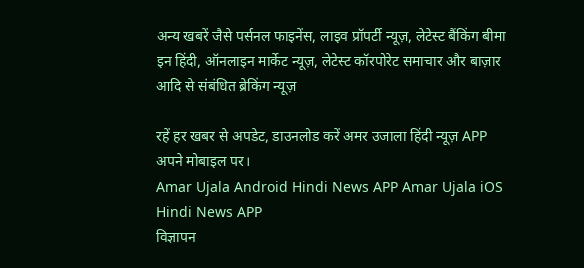अन्य खबरें जैसे पर्सनल फाइनेंस, लाइव प्रॉपर्टी न्यूज़, लेटेस्ट बैंकिंग बीमा इन हिंदी, ऑनलाइन मार्केट न्यूज़, लेटेस्ट कॉरपोरेट समाचार और बाज़ार आदि से संबंधित ब्रेकिंग न्यूज़

रहें हर खबर से अपडेट, डाउनलोड करें अमर उजाला हिंदी न्यूज़ APP अपने मोबाइल पर।
Amar Ujala Android Hindi News APP Amar Ujala iOS Hindi News APP
विज्ञापन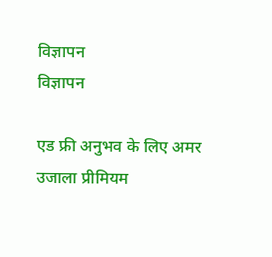विज्ञापन
विज्ञापन

एड फ्री अनुभव के लिए अमर उजाला प्रीमियम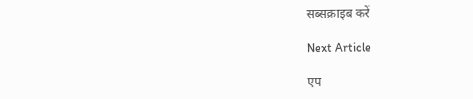सब्सक्राइब करें

Next Article

एप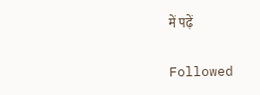में पढ़ें

Followed